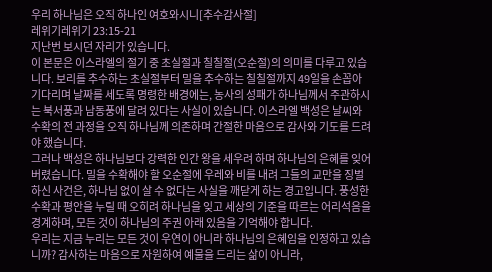우리 하나님은 오직 하나인 여호와시니[추수감사절]
레위기레위기 23:15-21
지난번 보시던 자리가 있습니다.
이 본문은 이스라엘의 절기 중 초실절과 칠칠절(오순절)의 의미를 다루고 있습니다. 보리를 추수하는 초실절부터 밀을 추수하는 칠칠절까지 49일을 손꼽아 기다리며 날짜를 세도록 명령한 배경에는, 농사의 성패가 하나님께서 주관하시는 북서풍과 남동풍에 달려 있다는 사실이 있습니다. 이스라엘 백성은 날씨와 수확의 전 과정을 오직 하나님께 의존하며 간절한 마음으로 감사와 기도를 드려야 했습니다.
그러나 백성은 하나님보다 강력한 인간 왕을 세우려 하며 하나님의 은혜를 잊어버렸습니다. 밀을 수확해야 할 오순절에 우레와 비를 내려 그들의 교만을 징벌하신 사건은, 하나님 없이 살 수 없다는 사실을 깨닫게 하는 경고입니다. 풍성한 수확과 평안을 누릴 때 오히려 하나님을 잊고 세상의 기준을 따르는 어리석음을 경계하며, 모든 것이 하나님의 주권 아래 있음을 기억해야 합니다.
우리는 지금 누리는 모든 것이 우연이 아니라 하나님의 은혜임을 인정하고 있습니까? 감사하는 마음으로 자원하여 예물을 드리는 삶이 아니라,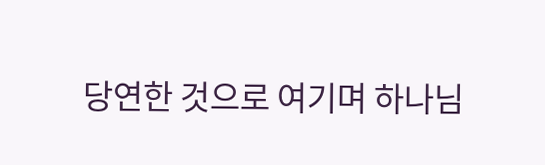당연한 것으로 여기며 하나님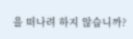을 떠나려 하지 않습니까?